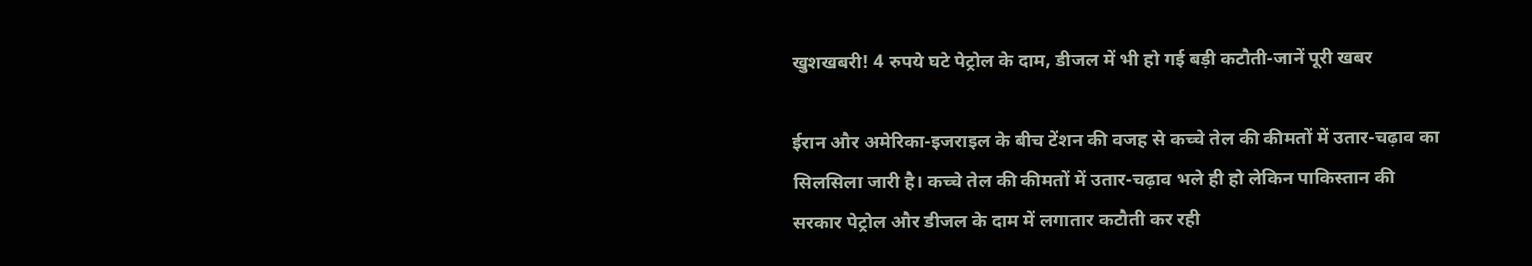खुशखबरी! 4 रुपये घटे पेट्रोल के दाम, डीजल में भी हो गई बड़ी कटौती-जानें पूरी खबर

ईरान और अमेरिका-इजराइल के बीच टेंशन की वजह से कच्चे तेल की कीमतों में उतार-चढ़ाव का सिलसिला जारी है। कच्चे तेल की कीमतों में उतार-चढ़ाव भले ही हो लेकिन पाकिस्तान की सरकार पेट्रोल और डीजल के दाम में लगातार कटौती कर रही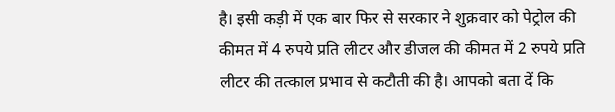है। इसी कड़ी में एक बार फिर से सरकार ने शुक्रवार को पेट्रोल की कीमत में 4 रुपये प्रति लीटर और डीजल की कीमत में 2 रुपये प्रति लीटर की तत्काल प्रभाव से कटौती की है। आपको बता दें कि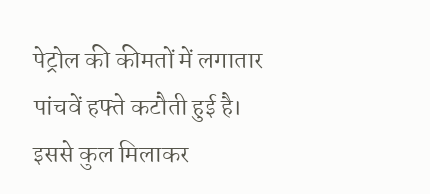पेट्रोल की कीमतों में लगातार पांचवें हफ्ते कटौती हुई है। इससे कुल मिलाकर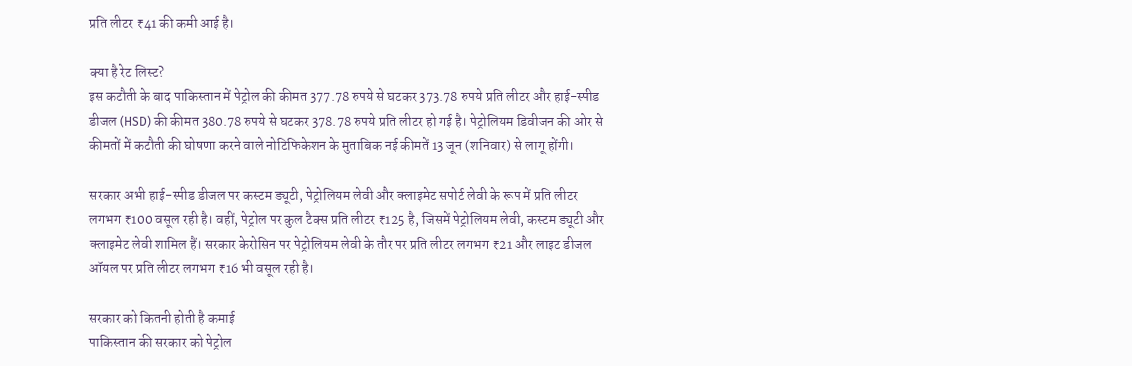प्रति लीटर ₹41 की कमी आई है।

क्या है रेट लिस्ट?
इस कटौती के बाद पाकिस्तान में पेट्रोल की कीमत 377.78 रुपये से घटकर 373.78 रुपये प्रति लीटर और हाई-स्पीड डीजल (HSD) की कीमत 380.78 रुपये से घटकर 378.78 रुपये प्रति लीटर हो गई है। पेट्रोलियम डिवीजन की ओर से कीमतों में कटौती की घोषणा करने वाले नोटिफिकेशन के मुताबिक नई कीमतें 13 जून (शनिवार) से लागू होंगी।

सरकार अभी हाई-स्पीड डीजल पर कस्टम ड्यूटी, पेट्रोलियम लेवी और क्लाइमेट सपोर्ट लेवी के रूप में प्रति लीटर लगभग ₹100 वसूल रही है। वहीं, पेट्रोल पर कुल टैक्स प्रति लीटर ₹125 है, जिसमें पेट्रोलियम लेवी, कस्टम ड्यूटी और क्लाइमेट लेवी शामिल हैं। सरकार केरोसिन पर पेट्रोलियम लेवी के तौर पर प्रति लीटर लगभग ₹21 और लाइट डीजल ऑयल पर प्रति लीटर लगभग ₹16 भी वसूल रही है।

सरकार को कितनी होती है कमाई
पाकिस्तान की सरकार को पेट्रोल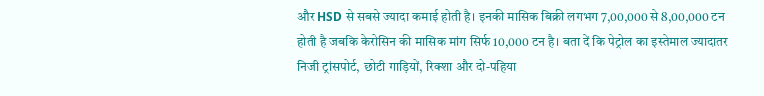और HSD से सबसे ज्यादा कमाई होती है। इनकी मासिक बिक्री लगभग 7,00,000 से 8,00,000 टन होती है जबकि केरोसिन की मासिक मांग सिर्फ 10,000 टन है। बता दें कि पेट्रोल का इस्तेमाल ज्यादातर निजी ट्रांसपोर्ट, छोटी गाड़ियों, रिक्शा और दो-पहिया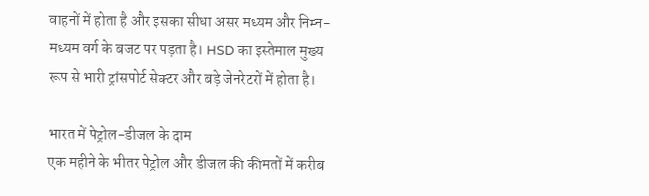वाहनों में होता है और इसका सीधा असर मध्यम और निम्न-मध्यम वर्ग के बजट पर पड़ता है। HSD का इस्तेमाल मुख्य रूप से भारी ट्रांसपोर्ट सेक्टर और बड़े जेनरेटरों में होता है।

भारत में पेट्रोल-डीजल के दाम
एक महीने के भीतर पेट्रोल और डीजल की कीमतों में करीब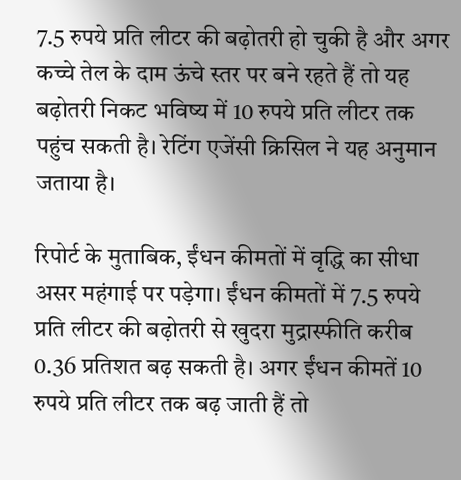7.5 रुपये प्रति लीटर की बढ़ोतरी हो चुकी है और अगर कच्चे तेल के दाम ऊंचे स्तर पर बने रहते हैं तो यह बढ़ोतरी निकट भविष्य में 10 रुपये प्रति लीटर तक पहुंच सकती है। रेटिंग एजेंसी क्रिसिल ने यह अनुमान जताया है।

रिपोर्ट के मुताबिक, ईंधन कीमतों में वृद्धि का सीधा असर महंगाई पर पड़ेगा। ईंधन कीमतों में 7.5 रुपये प्रति लीटर की बढ़ोतरी से खुदरा मुद्रास्फीति करीब 0.36 प्रतिशत बढ़ सकती है। अगर ईंधन कीमतें 10 रुपये प्रति लीटर तक बढ़ जाती हैं तो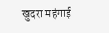खुदरा महंगाई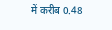में करीब 0.48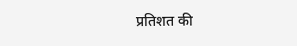प्रतिशत की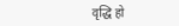वृद्धि हो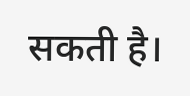सकती है।